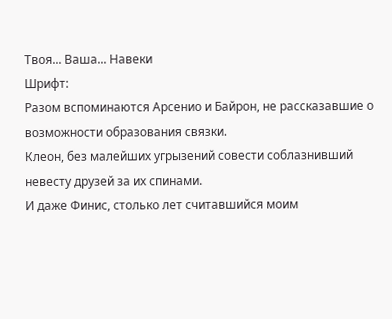Твоя... Ваша... Навеки
Шрифт:
Разом вспоминаются Арсенио и Байрон, не рассказавшие о возможности образования связки.
Клеон, без малейших угрызений совести соблазнивший невесту друзей за их спинами.
И даже Финис, столько лет считавшийся моим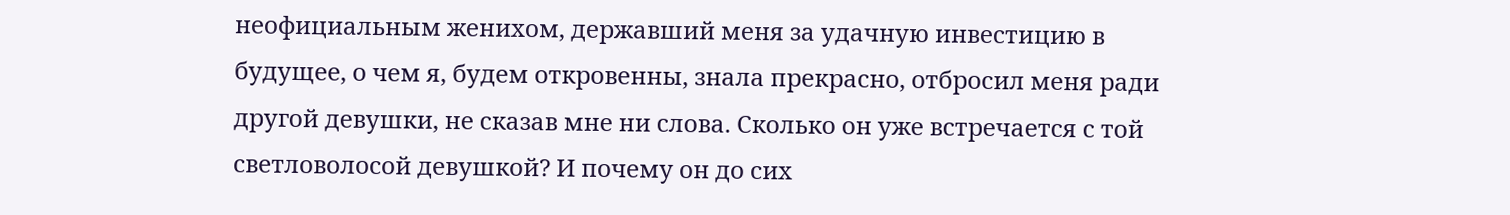неофициальным женихом, державший меня за удачную инвестицию в будущее, о чем я, будем откровенны, знала прекрасно, отбросил меня ради другой девушки, не сказав мне ни слова. Сколько он уже встречается с той светловолосой девушкой? И почему он до сих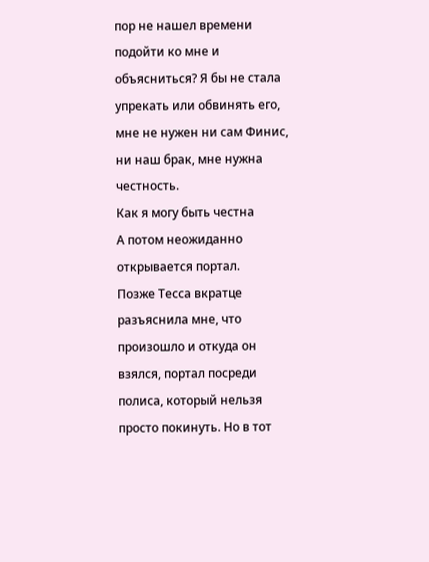пор не нашел времени подойти ко мне и объясниться? Я бы не стала упрекать или обвинять его, мне не нужен ни сам Финис, ни наш брак, мне нужна честность.
Как я могу быть честна
А потом неожиданно открывается портал.
Позже Тесса вкратце разъяснила мне, что произошло и откуда он взялся, портал посреди полиса, который нельзя просто покинуть. Но в тот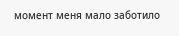момент меня мало заботило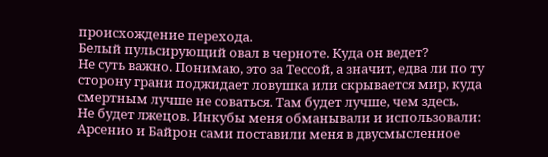происхождение перехода.
Белый пульсирующий овал в черноте. Куда он ведет?
Не суть важно. Понимаю, это за Тессой, а значит, едва ли по ту сторону грани поджидает ловушка или скрывается мир, куда смертным лучше не соваться. Там будет лучше, чем здесь.
Не будет лжецов. Инкубы меня обманывали и использовали: Арсенио и Байрон сами поставили меня в двусмысленное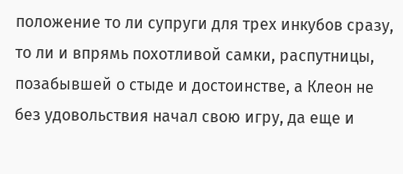положение то ли супруги для трех инкубов сразу, то ли и впрямь похотливой самки, распутницы, позабывшей о стыде и достоинстве, а Клеон не без удовольствия начал свою игру, да еще и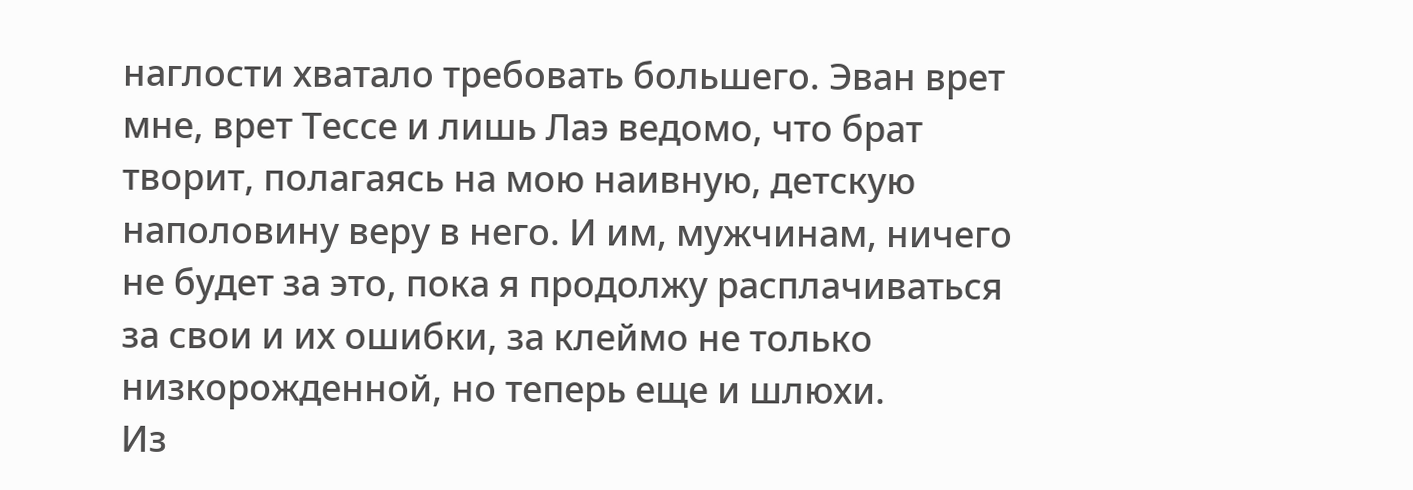наглости хватало требовать большего. Эван врет мне, врет Тессе и лишь Лаэ ведомо, что брат творит, полагаясь на мою наивную, детскую наполовину веру в него. И им, мужчинам, ничего не будет за это, пока я продолжу расплачиваться за свои и их ошибки, за клеймо не только низкорожденной, но теперь еще и шлюхи.
Из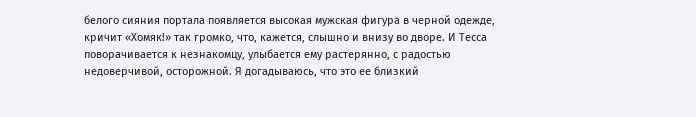белого сияния портала появляется высокая мужская фигура в черной одежде, кричит «Хомяк!» так громко, что, кажется, слышно и внизу во дворе. И Тесса поворачивается к незнакомцу, улыбается ему растерянно, с радостью недоверчивой, осторожной. Я догадываюсь, что это ее близкий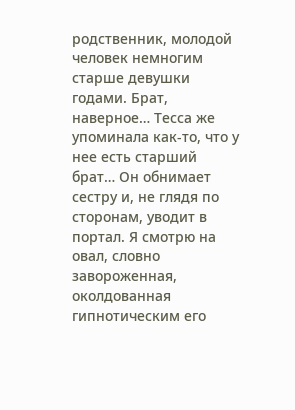родственник, молодой человек немногим старше девушки годами. Брат, наверное… Тесса же упоминала как-то, что у нее есть старший брат… Он обнимает сестру и, не глядя по сторонам, уводит в портал. Я смотрю на овал, словно завороженная, околдованная гипнотическим его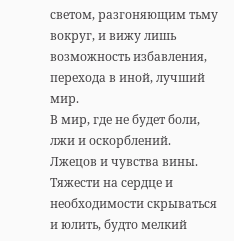светом, разгоняющим тьму вокруг, и вижу лишь возможность избавления, перехода в иной, лучший мир.
В мир, где не будет боли, лжи и оскорблений.
Лжецов и чувства вины.
Тяжести на сердце и необходимости скрываться и юлить, будто мелкий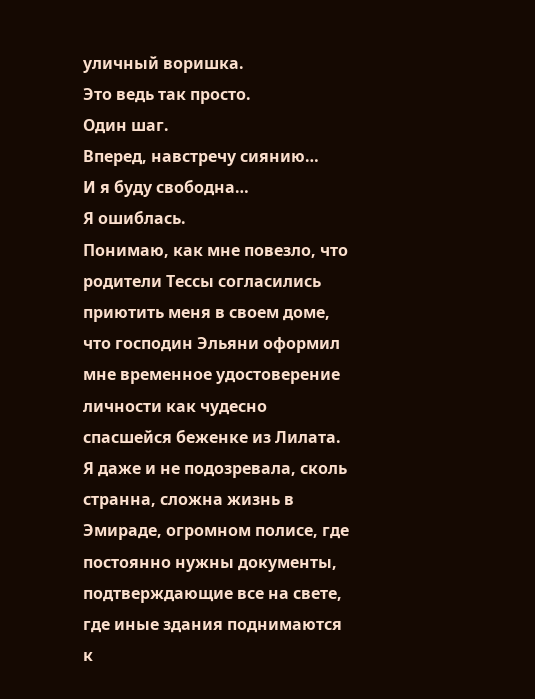уличный воришка.
Это ведь так просто.
Один шаг.
Вперед, навстречу сиянию…
И я буду свободна…
Я ошиблась.
Понимаю, как мне повезло, что родители Тессы согласились приютить меня в своем доме, что господин Эльяни оформил мне временное удостоверение личности как чудесно спасшейся беженке из Лилата. Я даже и не подозревала, сколь странна, сложна жизнь в Эмираде, огромном полисе, где постоянно нужны документы, подтверждающие все на свете, где иные здания поднимаются к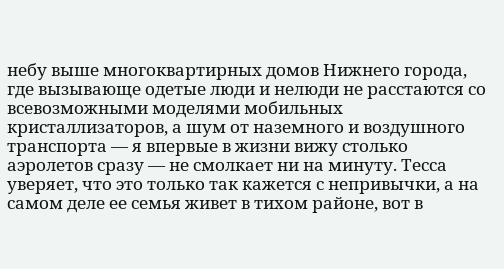небу выше многоквартирных домов Нижнего города, где вызывающе одетые люди и нелюди не расстаются со всевозможными моделями мобильных кристаллизаторов, а шум от наземного и воздушного транспорта — я впервые в жизни вижу столько аэролетов сразу — не смолкает ни на минуту. Тесса уверяет, что это только так кажется с непривычки, а на самом деле ее семья живет в тихом районе, вот в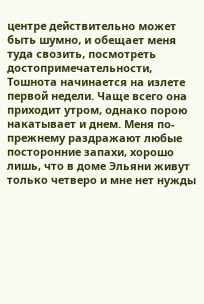центре действительно может быть шумно, и обещает меня туда свозить, посмотреть достопримечательности,
Тошнота начинается на излете первой недели. Чаще всего она приходит утром, однако порою накатывает и днем. Меня по-прежнему раздражают любые посторонние запахи, хорошо лишь, что в доме Эльяни живут только четверо и мне нет нужды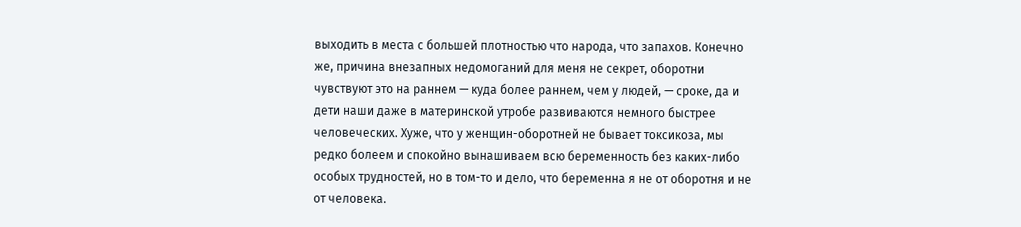выходить в места с большей плотностью что народа, что запахов. Конечно же, причина внезапных недомоганий для меня не секрет, оборотни чувствуют это на раннем — куда более раннем, чем у людей, — сроке, да и дети наши даже в материнской утробе развиваются немного быстрее человеческих. Хуже, что у женщин-оборотней не бывает токсикоза, мы редко болеем и спокойно вынашиваем всю беременность без каких-либо особых трудностей, но в том-то и дело, что беременна я не от оборотня и не от человека.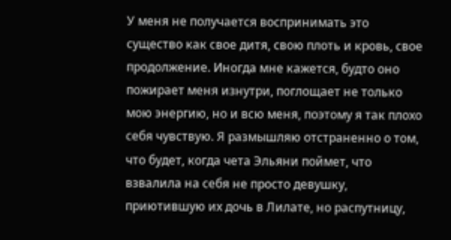У меня не получается воспринимать это существо как свое дитя, свою плоть и кровь, свое продолжение. Иногда мне кажется, будто оно пожирает меня изнутри, поглощает не только мою энергию, но и всю меня, поэтому я так плохо себя чувствую. Я размышляю отстраненно о том, что будет, когда чета Эльяни поймет, что взвалила на себя не просто девушку, приютившую их дочь в Лилате, но распутницу,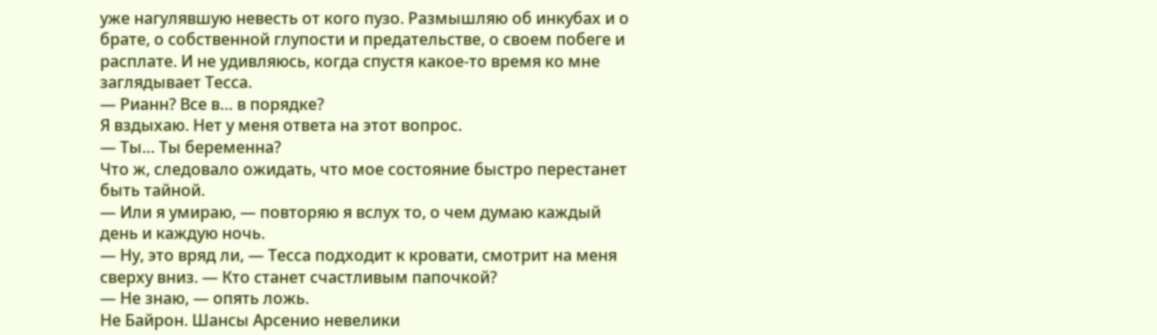уже нагулявшую невесть от кого пузо. Размышляю об инкубах и о брате, о собственной глупости и предательстве, о своем побеге и расплате. И не удивляюсь, когда спустя какое-то время ко мне заглядывает Тесса.
— Рианн? Все в… в порядке?
Я вздыхаю. Нет у меня ответа на этот вопрос.
— Ты… Ты беременна?
Что ж, следовало ожидать, что мое состояние быстро перестанет быть тайной.
— Или я умираю, — повторяю я вслух то, о чем думаю каждый день и каждую ночь.
— Ну, это вряд ли, — Тесса подходит к кровати, смотрит на меня сверху вниз. — Кто станет счастливым папочкой?
— Не знаю, — опять ложь.
Не Байрон. Шансы Арсенио невелики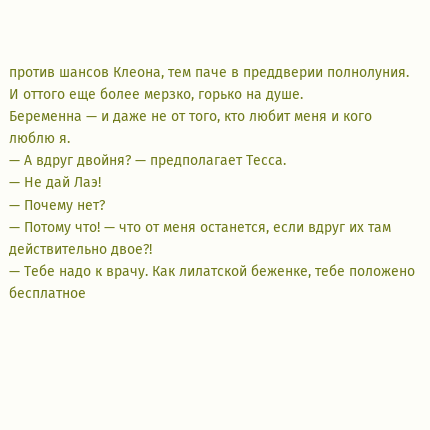против шансов Клеона, тем паче в преддверии полнолуния.
И оттого еще более мерзко, горько на душе.
Беременна — и даже не от того, кто любит меня и кого люблю я.
— А вдруг двойня? — предполагает Тесса.
— Не дай Лаэ!
— Почему нет?
— Потому что! — что от меня останется, если вдруг их там действительно двое?!
— Тебе надо к врачу. Как лилатской беженке, тебе положено бесплатное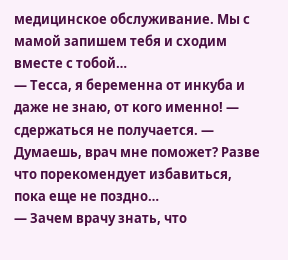медицинское обслуживание. Мы с мамой запишем тебя и сходим вместе с тобой…
— Тесса, я беременна от инкуба и даже не знаю, от кого именно! — сдержаться не получается. — Думаешь, врач мне поможет? Разве что порекомендует избавиться, пока еще не поздно…
— Зачем врачу знать, что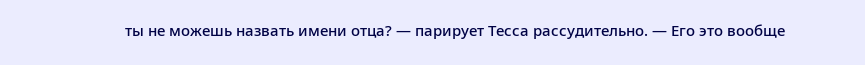ты не можешь назвать имени отца? — парирует Тесса рассудительно. — Его это вообще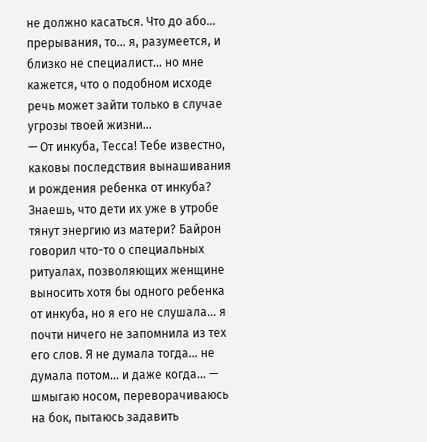не должно касаться. Что до або… прерывания, то… я, разумеется, и близко не специалист… но мне кажется, что о подобном исходе речь может зайти только в случае угрозы твоей жизни…
— От инкуба, Тесса! Тебе известно, каковы последствия вынашивания и рождения ребенка от инкуба? Знаешь, что дети их уже в утробе тянут энергию из матери? Байрон говорил что-то о специальных ритуалах, позволяющих женщине выносить хотя бы одного ребенка от инкуба, но я его не слушала… я почти ничего не запомнила из тех его слов. Я не думала тогда… не думала потом… и даже когда… — шмыгаю носом, переворачиваюсь на бок, пытаюсь задавить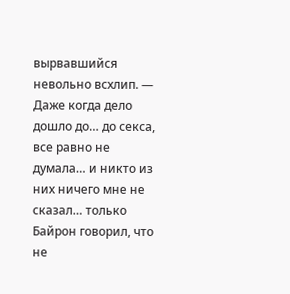вырвавшийся невольно всхлип. — Даже когда дело дошло до… до секса, все равно не думала… и никто из них ничего мне не сказал… только Байрон говорил, что не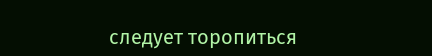следует торопиться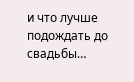и что лучше подождать до свадьбы…